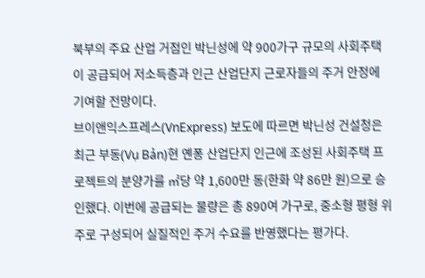북부의 주요 산업 거점인 박닌성에 약 900가구 규모의 사회주택이 공급되어 저소득층과 인근 산업단지 근로자들의 주거 안정에 기여할 전망이다.
브이앤익스프레스(VnExpress) 보도에 따르면 박닌성 건설청은 최근 부동(Vụ Bản)현 옌퐁 산업단지 인근에 조성된 사회주택 프로젝트의 분양가를 ㎡당 약 1,600만 동(한화 약 86만 원)으로 승인했다. 이번에 공급되는 물량은 총 890여 가구로, 중소형 평형 위주로 구성되어 실질적인 주거 수요를 반영했다는 평가다.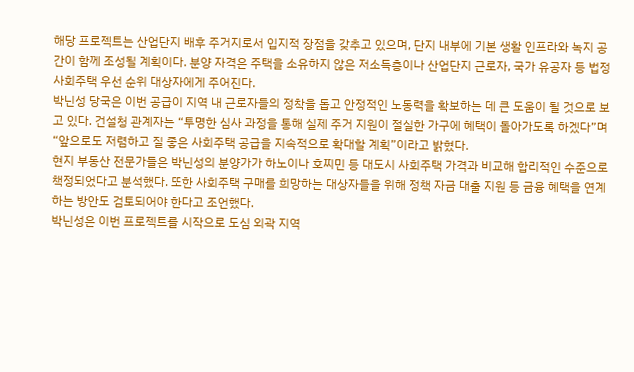해당 프로젝트는 산업단지 배후 주거지로서 입지적 장점을 갖추고 있으며, 단지 내부에 기본 생활 인프라와 녹지 공간이 함께 조성될 계획이다. 분양 자격은 주택을 소유하지 않은 저소득층이나 산업단지 근로자, 국가 유공자 등 법정 사회주택 우선 순위 대상자에게 주어진다.
박닌성 당국은 이번 공급이 지역 내 근로자들의 정착을 돕고 안정적인 노동력을 확보하는 데 큰 도움이 될 것으로 보고 있다. 건설청 관계자는 “투명한 심사 과정을 통해 실제 주거 지원이 절실한 가구에 혜택이 돌아가도록 하겠다”며 “앞으로도 저렴하고 질 좋은 사회주택 공급을 지속적으로 확대할 계획”이라고 밝혔다.
현지 부동산 전문가들은 박닌성의 분양가가 하노이나 호찌민 등 대도시 사회주택 가격과 비교해 합리적인 수준으로 책정되었다고 분석했다. 또한 사회주택 구매를 희망하는 대상자들을 위해 정책 자금 대출 지원 등 금융 혜택을 연계하는 방안도 검토되어야 한다고 조언했다.
박닌성은 이번 프로젝트를 시작으로 도심 외곽 지역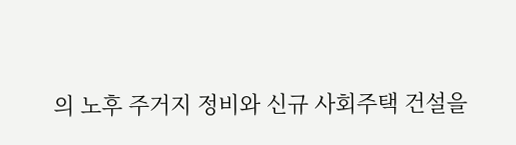의 노후 주거지 정비와 신규 사회주택 건설을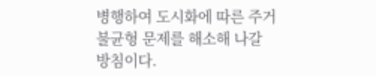병행하여 도시화에 따른 주거 불균형 문제를 해소해 나갈 방침이다.